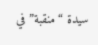سيدة “منقبة” في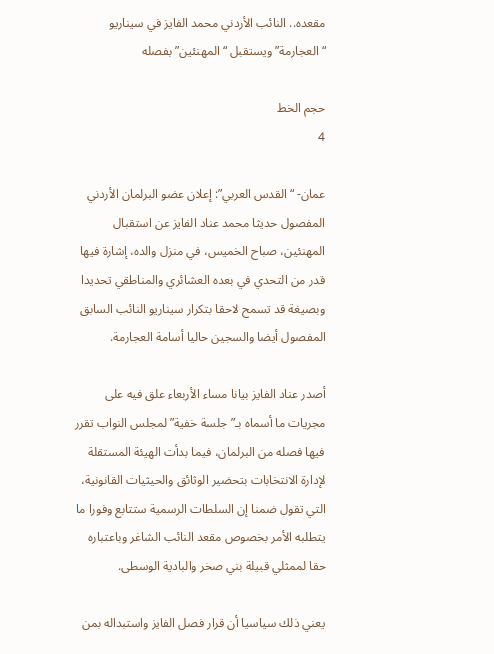مقعده.. النائب الأردني محمد الفايز في سيناريو “العجارمة” ويستقبل “المهنئين” بفصله

حجم الخط
4

عمان- “القدس العربي”: إعلان عضو البرلمان الأردني المفصول حديثا محمد عناد الفايز عن استقبال المهنئين، صباح الخميس، في منزل والده، إشارة فيها قدر من التحدي في بعده العشائري والمناطقي تحديدا وبصيغة قد تسمح لاحقا بتكرار سيناريو النائب السابق المفصول أيضا والسجين حاليا أسامة العجارمة.

أصدر عناد الفايز بيانا مساء الأربعاء علق فيه على مجريات ما أسماه بـ”جلسة خفية” لمجلس النواب تقرر فيها فصله من البرلمان، فيما بدأت الهيئة المستقلة لإدارة الانتخابات بتحضير الوثائق والحيثيات القانونية، التي تقول ضمنا إن السلطات الرسمية ستتابع وفورا ما يتطلبه الأمر بخصوص مقعد النائب الشاغر وباعتباره حقا لممثلي قبيلة بني صخر والبادية الوسطى.

يعني ذلك سياسيا أن قرار فصل الفايز واستبداله بمن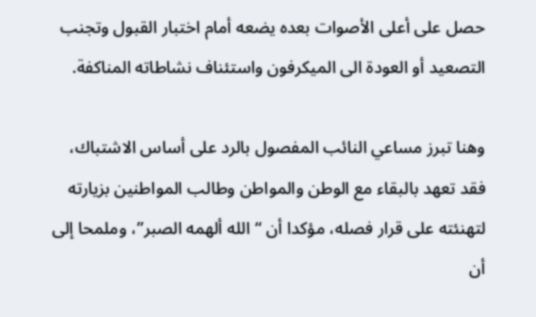حصل على أعلى الأصوات بعده يضعه أمام اختبار القبول وتجنب التصعيد أو العودة الى الميكرفون واستئناف نشاطاته المناكفة.

وهنا تبرز مساعي النائب المفصول بالرد على أساس الاشتباك، فقد تعهد بالبقاء مع الوطن والمواطن وطالب المواطنين بزيارته لتهنئته على قرار فصله، مؤكدا أن “الله ألهمه الصبر”، وملمحا إلى أن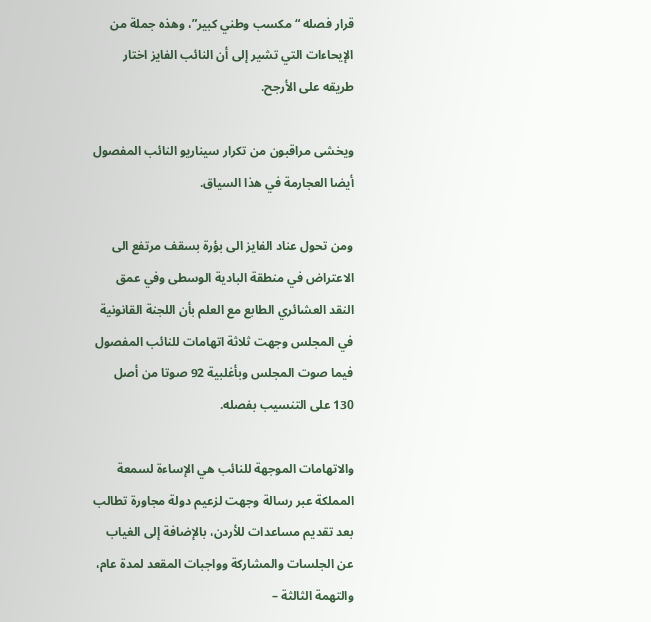قرار فصله “مكسب وطني كبير”، وهذه جملة من الإيحاءات التي تشير إلى أن النائب الفايز اختار طريقه على الأرجح.

ويخشى مراقبون من تكرار سيناريو النائب المفصول أيضا العجارمة في هذا السياق.

ومن تحول عناد الفايز الى بؤرة بسقف مرتفع الى الاعتراض في منطقة البادية الوسطى وفي عمق النقد العشائري الطابع مع العلم بأن اللجنة القانونية في المجلس وجهت ثلاثة اتهامات للنائب المفصول فيما صوت المجلس وبأغلبية 92 صوتا من أصل 130 على التنسيب بفصله.

والاتهامات الموجهة للنائب هي الإساءة لسمعة المملكة عبر رسالة وجهت لزعيم دولة مجاورة تطالب بعد تقديم مساعدات للأردن، بالإضافة إلى الغياب عن الجلسات والمشاركة وواجبات المقعد لمدة عام، والتهمة الثالثة –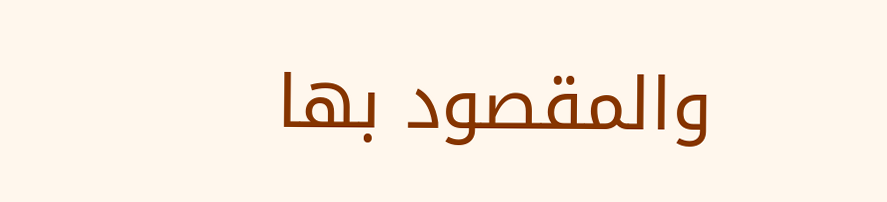والمقصود بها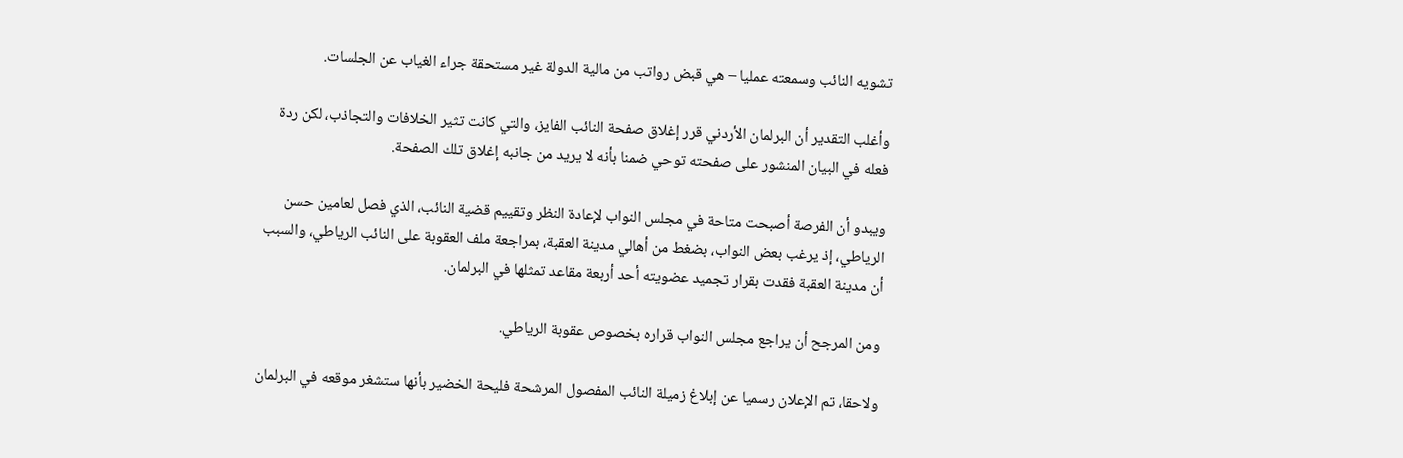تشويه النائب وسمعته عمليا – هي قبض رواتب من مالية الدولة غير مستحقة جراء الغياب عن الجلسات.

وأغلب التقدير أن البرلمان الأردني قرر إغلاق صفحة النائب الفايز، والتي كانت تثير الخلافات والتجاذب، لكن ردة فعله في البيان المنشور على صفحته توحي ضمنا بأنه لا يريد من جانبه إغلاق تلك الصفحة.

ويبدو أن الفرصة أصبحت متاحة في مجلس النواب لإعادة النظر وتقييم قضية النائب، الذي فصل لعامين حسن الرياطي، إذ يرغب بعض النواب، بضغط من أهالي مدينة العقبة، بمراجعة ملف العقوبة على النائب الرياطي، والسبب أن مدينة العقبة فقدت بقرار تجميد عضويته أحد أربعة مقاعد تمثلها في البرلمان.

ومن المرجح أن يراجع مجلس النواب قراره بخصوص عقوبة الرياطي.

ولاحقا، تم الإعلان رسميا عن إبلاغ زميلة النائب المفصول المرشحة فليحة الخضير بأنها ستشغر موقعه في البرلمان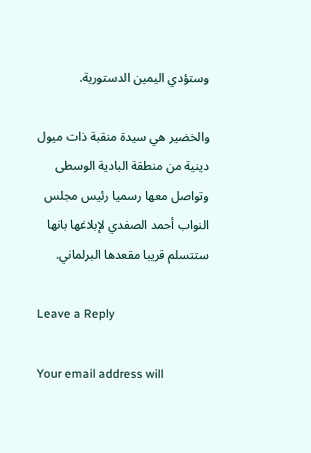وستؤدي اليمين الدستورية.

والخضير هي سيدة منقبة ذات ميول دينية من منطقة البادية الوسطى وتواصل معها رسميا رئيس مجلس النواب أحمد الصفدي لإبلاغها بانها ستتسلم قريبا مقعدها البرلماني.

Leave a Reply

Your email address will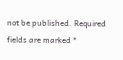not be published. Required fields are marked *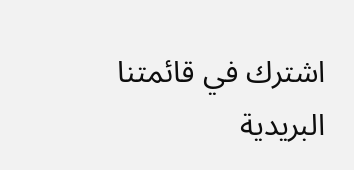اشترك في قائمتنا البريدية